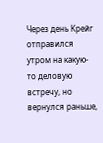Через день Крейг отправился утром на какую-то деловую встречу, но вернулся раньше,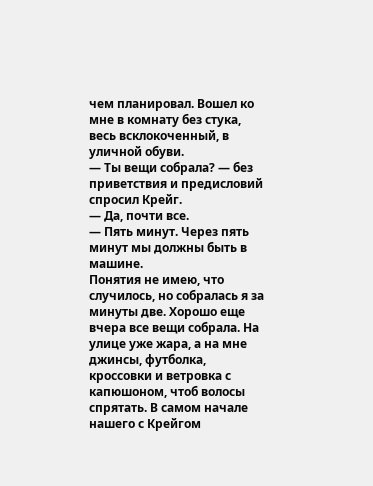чем планировал. Вошел ко мне в комнату без стука, весь всклокоченный, в уличной обуви.
— Ты вещи собрала? — без приветствия и предисловий спросил Крейг.
— Да, почти все.
— Пять минут. Через пять минут мы должны быть в машине.
Понятия не имею, что случилось, но собралась я за минуты две. Хорошо еще вчера все вещи собрала. На улице уже жара, а на мне джинсы, футболка, кроссовки и ветровка с капюшоном, чтоб волосы спрятать. В самом начале нашего с Крейгом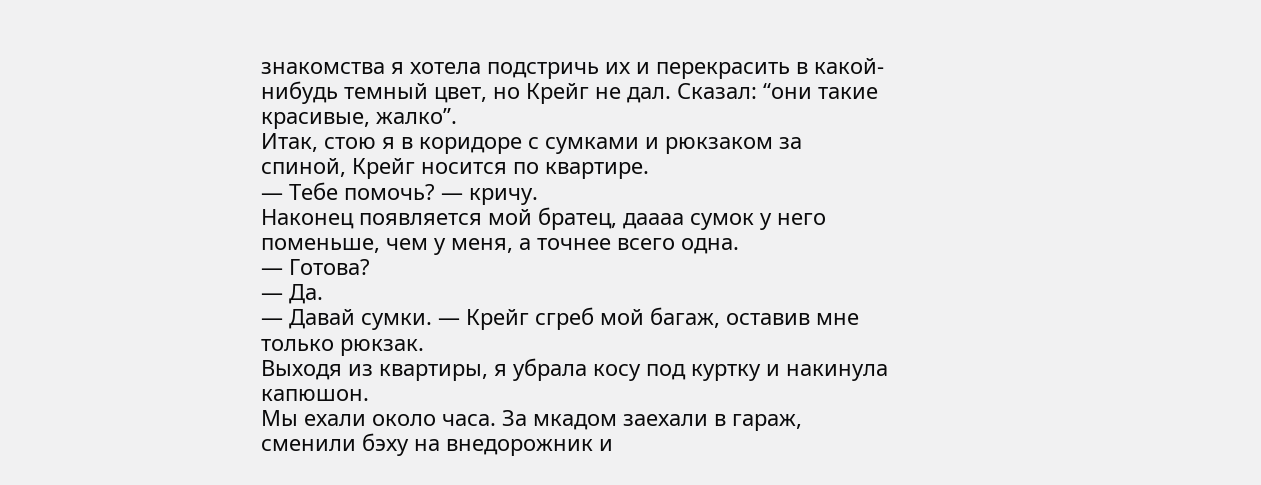знакомства я хотела подстричь их и перекрасить в какой-нибудь темный цвет, но Крейг не дал. Сказал: “они такие красивые, жалко”.
Итак, стою я в коридоре с сумками и рюкзаком за спиной, Крейг носится по квартире.
— Тебе помочь? — кричу.
Наконец появляется мой братец, даааа сумок у него поменьше, чем у меня, а точнее всего одна.
— Готова?
— Да.
— Давай сумки. — Крейг сгреб мой багаж, оставив мне только рюкзак.
Выходя из квартиры, я убрала косу под куртку и накинула капюшон.
Мы ехали около часа. За мкадом заехали в гараж, сменили бэху на внедорожник и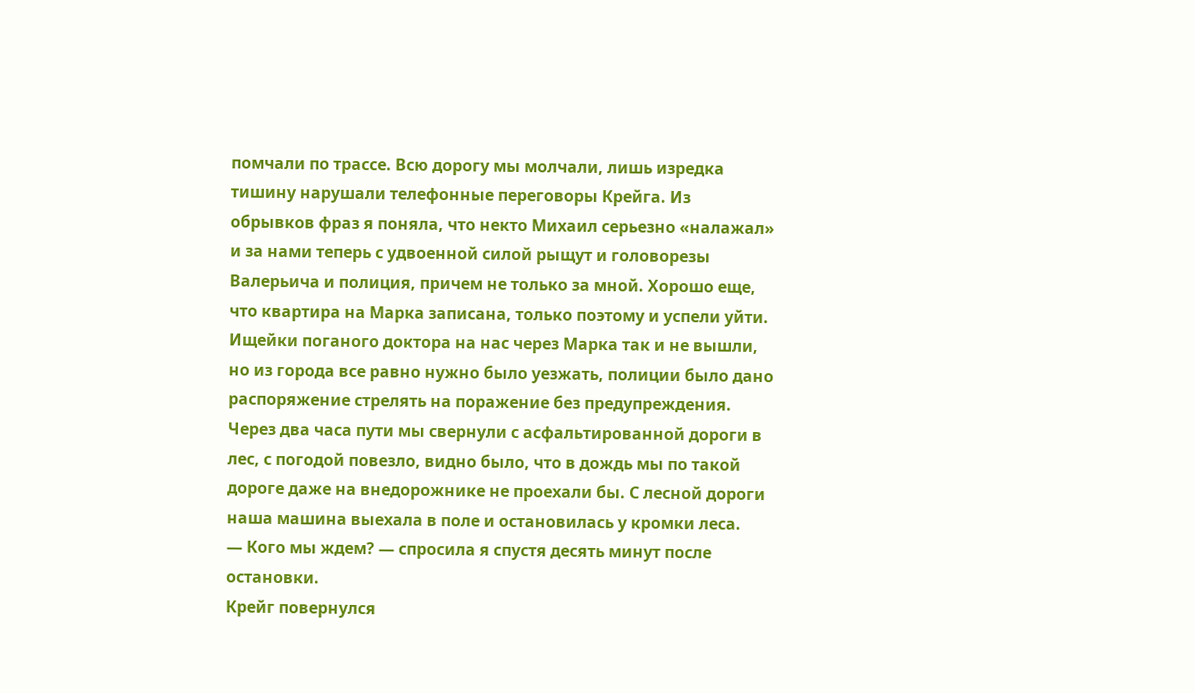помчали по трассе. Всю дорогу мы молчали, лишь изредка тишину нарушали телефонные переговоры Крейга. Из обрывков фраз я поняла, что некто Михаил серьезно «налажал» и за нами теперь с удвоенной силой рыщут и головорезы Валерьича и полиция, причем не только за мной. Хорошо еще, что квартира на Марка записана, только поэтому и успели уйти. Ищейки поганого доктора на нас через Марка так и не вышли, но из города все равно нужно было уезжать, полиции было дано распоряжение стрелять на поражение без предупреждения.
Через два часа пути мы свернули с асфальтированной дороги в лес, с погодой повезло, видно было, что в дождь мы по такой дороге даже на внедорожнике не проехали бы. С лесной дороги наша машина выехала в поле и остановилась у кромки леса.
— Кого мы ждем? — спросила я спустя десять минут после остановки.
Крейг повернулся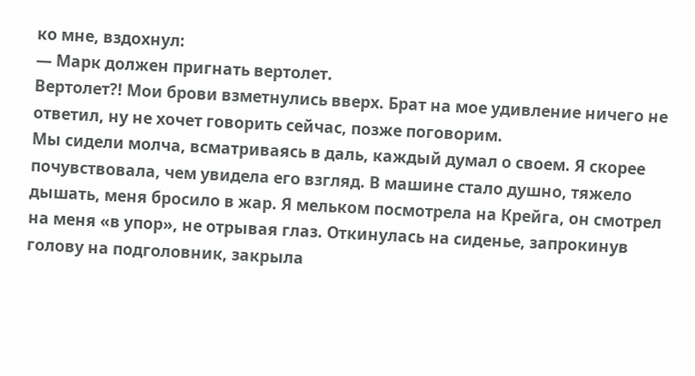ко мне, вздохнул:
— Марк должен пригнать вертолет.
Вертолет?! Мои брови взметнулись вверх. Брат на мое удивление ничего не ответил, ну не хочет говорить сейчас, позже поговорим.
Мы сидели молча, всматриваясь в даль, каждый думал о своем. Я скорее почувствовала, чем увидела его взгляд. В машине стало душно, тяжело дышать, меня бросило в жар. Я мельком посмотрела на Крейга, он смотрел на меня «в упор», не отрывая глаз. Откинулась на сиденье, запрокинув голову на подголовник, закрыла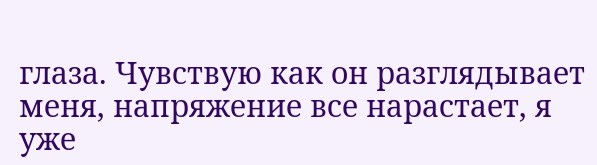глаза. Чувствую как он разглядывает меня, напряжение все нарастает, я уже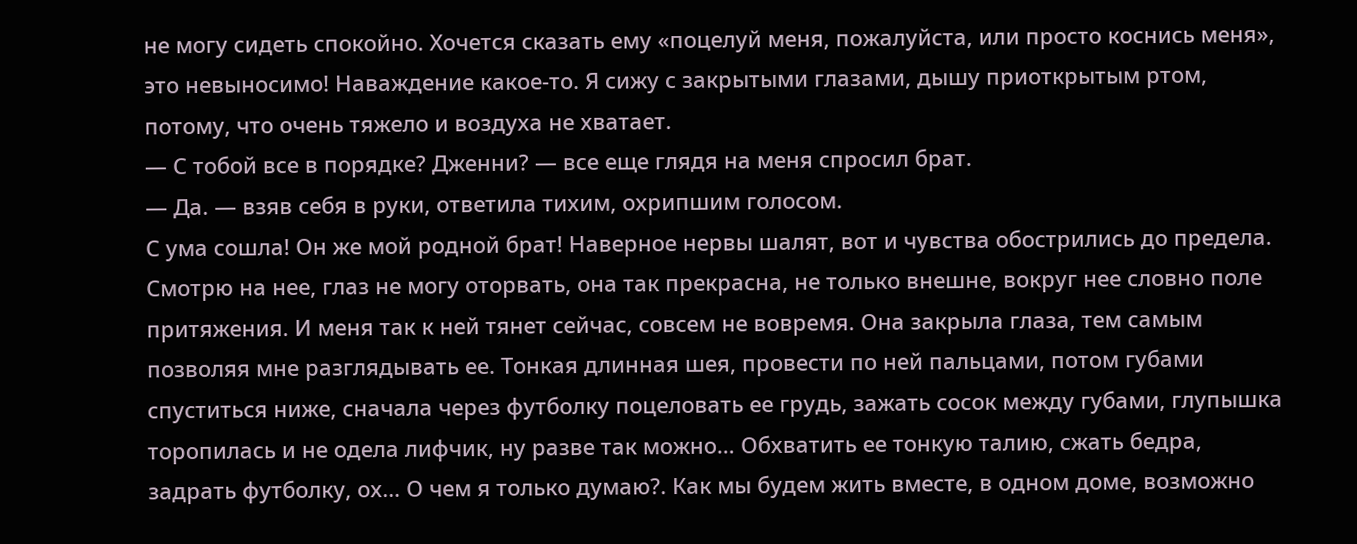не могу сидеть спокойно. Хочется сказать ему «поцелуй меня, пожалуйста, или просто коснись меня», это невыносимо! Наваждение какое-то. Я сижу с закрытыми глазами, дышу приоткрытым ртом, потому, что очень тяжело и воздуха не хватает.
— С тобой все в порядке? Дженни? — все еще глядя на меня спросил брат.
— Да. — взяв себя в руки, ответила тихим, охрипшим голосом.
С ума сошла! Он же мой родной брат! Наверное нервы шалят, вот и чувства обострились до предела.
Смотрю на нее, глаз не могу оторвать, она так прекрасна, не только внешне, вокруг нее словно поле притяжения. И меня так к ней тянет сейчас, совсем не вовремя. Она закрыла глаза, тем самым позволяя мне разглядывать ее. Тонкая длинная шея, провести по ней пальцами, потом губами спуститься ниже, сначала через футболку поцеловать ее грудь, зажать сосок между губами, глупышка торопилась и не одела лифчик, ну разве так можно… Обхватить ее тонкую талию, сжать бедра, задрать футболку, ох… О чем я только думаю?. Как мы будем жить вместе, в одном доме, возможно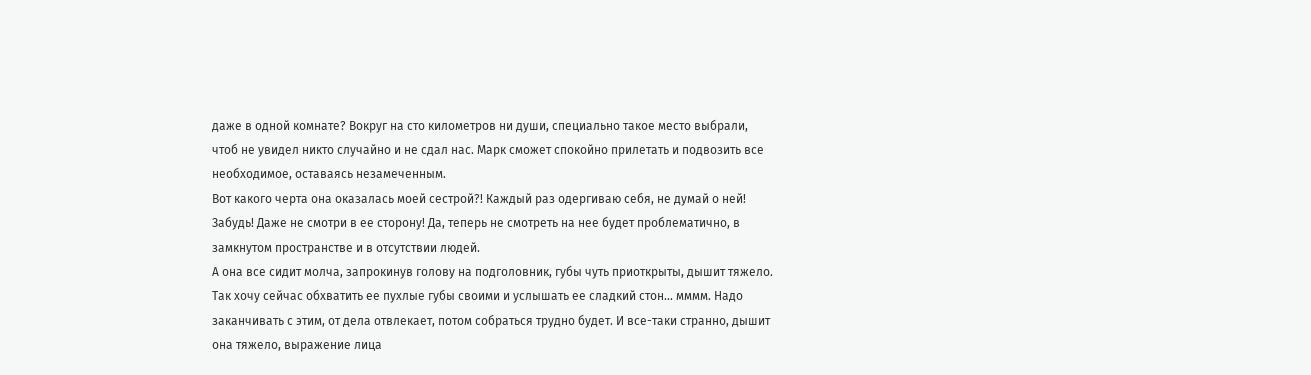даже в одной комнате? Вокруг на сто километров ни души, специально такое место выбрали, чтоб не увидел никто случайно и не сдал нас. Марк сможет спокойно прилетать и подвозить все необходимое, оставаясь незамеченным.
Вот какого черта она оказалась моей сестрой?! Каждый раз одергиваю себя, не думай о ней! Забудь! Даже не смотри в ее сторону! Да, теперь не смотреть на нее будет проблематично, в замкнутом пространстве и в отсутствии людей.
А она все сидит молча, запрокинув голову на подголовник, губы чуть приоткрыты, дышит тяжело. Так хочу сейчас обхватить ее пухлые губы своими и услышать ее сладкий стон… мммм. Надо заканчивать с этим, от дела отвлекает, потом собраться трудно будет. И все-таки странно, дышит она тяжело, выражение лица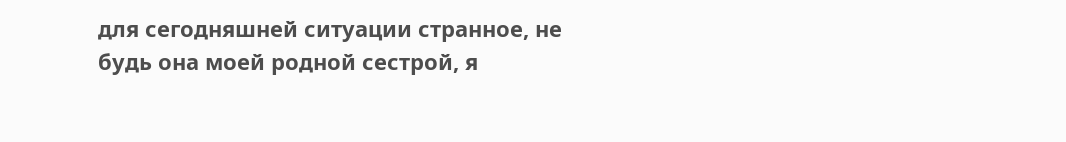для сегодняшней ситуации странное, не будь она моей родной сестрой, я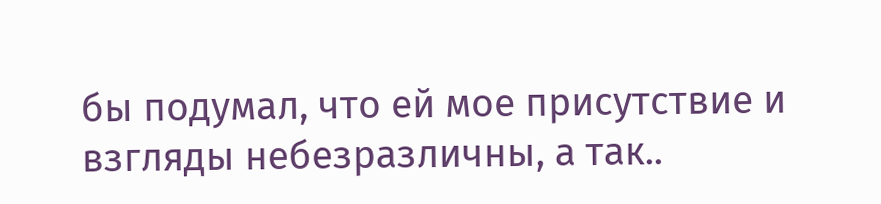бы подумал, что ей мое присутствие и взгляды небезразличны, а так..